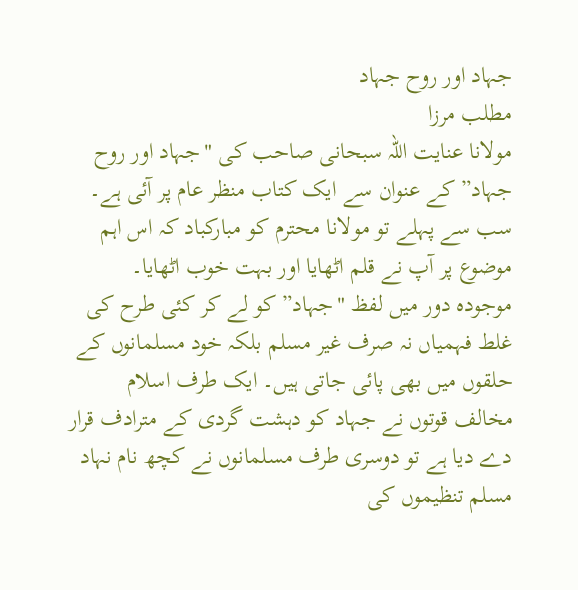جہاد اور روح جہاد
مطلب مرزا
مولانا عنایت اللہ سبحانی صاحب کی "جہاد اور روح جہاد” کے عنوان سے ایک کتاب منظر عام پر آئی ہے۔ سب سے پہلے تو مولانا محترم کو مبارکباد کہ اس اہم موضوع پر آپ نے قلم اٹھایا اور بہت خوب اٹھایا۔
موجودہ دور میں لفظ "جہاد” کو لے کر کئی طرح کی غلط فہمیاں نہ صرف غیر مسلم بلکہ خود مسلمانوں کے حلقوں میں بھی پائی جاتی ہیں۔ ایک طرف اسلام مخالف قوتوں نے جہاد کو دہشت گردی کے مترادف قرار دے دیا ہے تو دوسری طرف مسلمانوں نے کچھ نام نہاد مسلم تنظیموں کی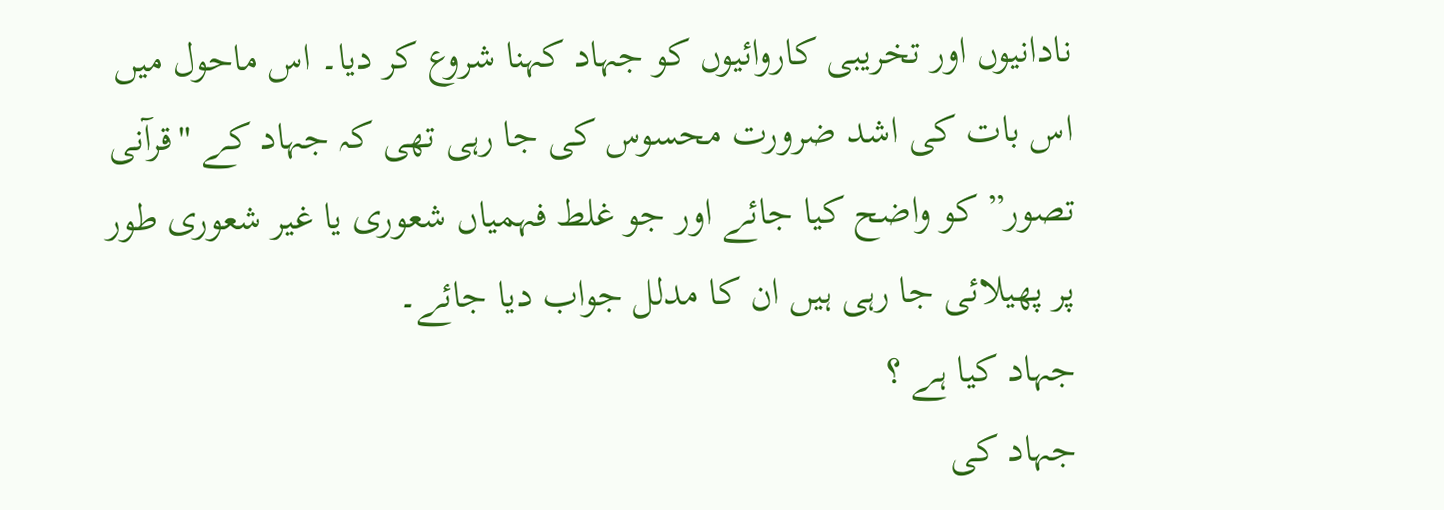نادانیوں اور تخریبی کاروائیوں کو جہاد کہنا شروع کر دیا۔ اس ماحول میں اس بات کی اشد ضرورت محسوس کی جا رہی تھی کہ جہاد کے "قرآنی تصور” کو واضح کیا جائے اور جو غلط فہمیاں شعوری یا غیر شعوری طور پر پھیلائی جا رہی ہیں ان کا مدلل جواب دیا جائے۔
جہاد کیا ہے ؟
جہاد کی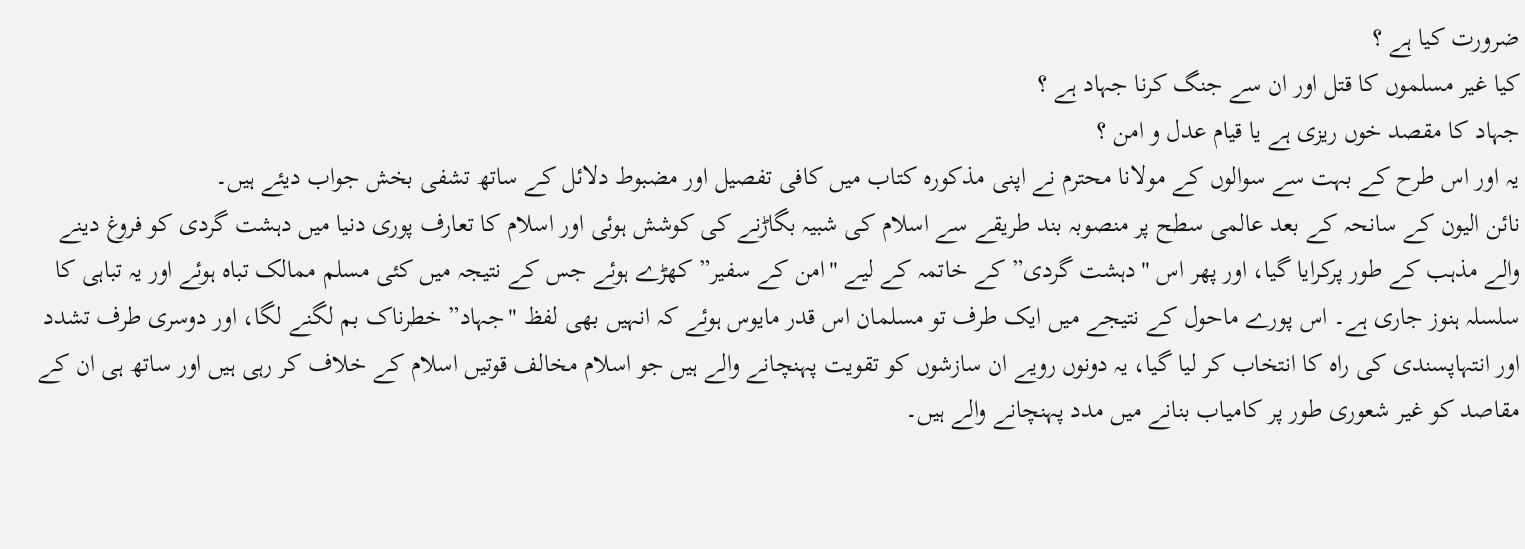ضرورت کیا ہے ؟
کیا غیر مسلموں کا قتل اور ان سے جنگ کرنا جہاد ہے ؟
جہاد کا مقصد خوں ریزی ہے یا قیام عدل و امن ؟
یہ اور اس طرح کے بہت سے سوالوں کے مولانا محترم نے اپنی مذکورہ کتاب میں کافی تفصیل اور مضبوط دلائل کے ساتھ تشفی بخش جواب دیئے ہیں۔
نائن الیون کے سانحہ کے بعد عالمی سطح پر منصوبہ بند طریقے سے اسلام کی شبیہ بگاڑنے کی کوشش ہوئی اور اسلام کا تعارف پوری دنیا میں دہشت گردی کو فروغ دینے والے مذہب کے طور پرکرایا گیا، اور پھر اس "دہشت گردی” کے خاتمہ کے لیے "امن کے سفیر” کھڑے ہوئے جس کے نتیجہ میں کئی مسلم ممالک تباہ ہوئے اور یہ تباہی کا سلسلہ ہنوز جاری ہے۔ اس پورے ماحول کے نتیجے میں ایک طرف تو مسلمان اس قدر مایوس ہوئے کہ انہیں بھی لفظ "جہاد” خطرناک بم لگنے لگا، اور دوسری طرف تشدد اور انتہاپسندی کی راہ کا انتخاب کر لیا گیا، یہ دونوں رویے ان سازشوں کو تقویت پہنچانے والے ہیں جو اسلام مخالف قوتیں اسلام کے خلاف کر رہی ہیں اور ساتھ ہی ان کے مقاصد کو غیر شعوری طور پر کامیاب بنانے میں مدد پہنچانے والے ہیں۔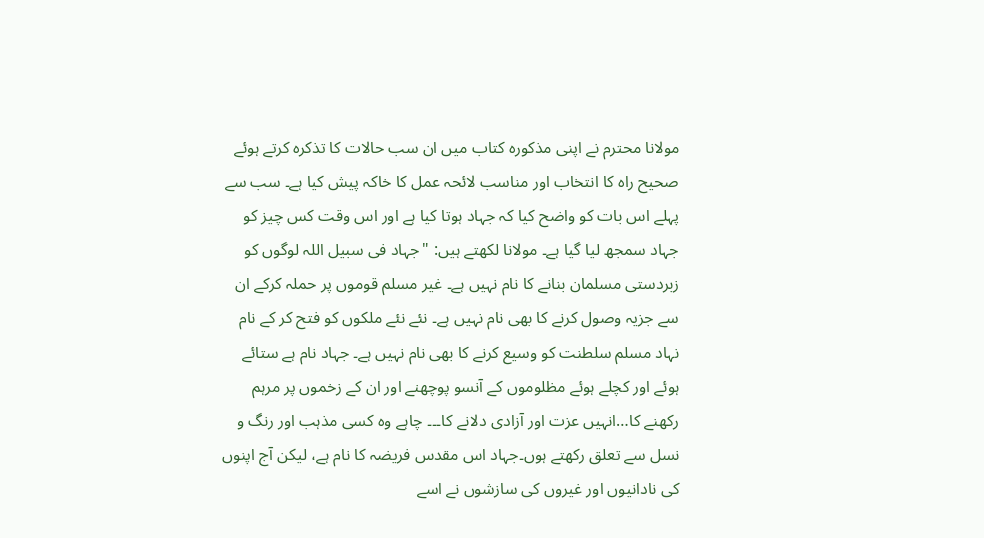مولانا محترم نے اپنی مذکورہ کتاب میں ان سب حالات کا تذکرہ کرتے ہوئے صحیح راہ کا انتخاب اور مناسب لائحہ عمل کا خاکہ پیش کیا ہے۔ سب سے پہلے اس بات کو واضح کیا کہ جہاد ہوتا کیا ہے اور اس وقت کس چیز کو جہاد سمجھ لیا گیا ہے۔ مولانا لکھتے ہیں: "جہاد فی سبیل اللہ لوگوں کو زبردستی مسلمان بنانے کا نام نہیں ہے۔ غیر مسلم قوموں پر حملہ کرکے ان سے جزیہ وصول کرنے کا بھی نام نہیں ہے۔ نئے نئے ملکوں کو فتح کر کے نام نہاد مسلم سلطنت کو وسیع کرنے کا بھی نام نہیں ہے۔ جہاد نام ہے ستائے ہوئے اور کچلے ہوئے مظلوموں کے آنسو پوچھنے اور ان کے زخموں پر مرہم رکھنے کا…انہیں عزت اور آزادی دلانے کا۔۔۔ چاہے وہ کسی مذہب اور رنگ و نسل سے تعلق رکھتے ہوں۔جہاد اس مقدس فریضہ کا نام ہے، لیکن آج اپنوں کی نادانیوں اور غیروں کی سازشوں نے اسے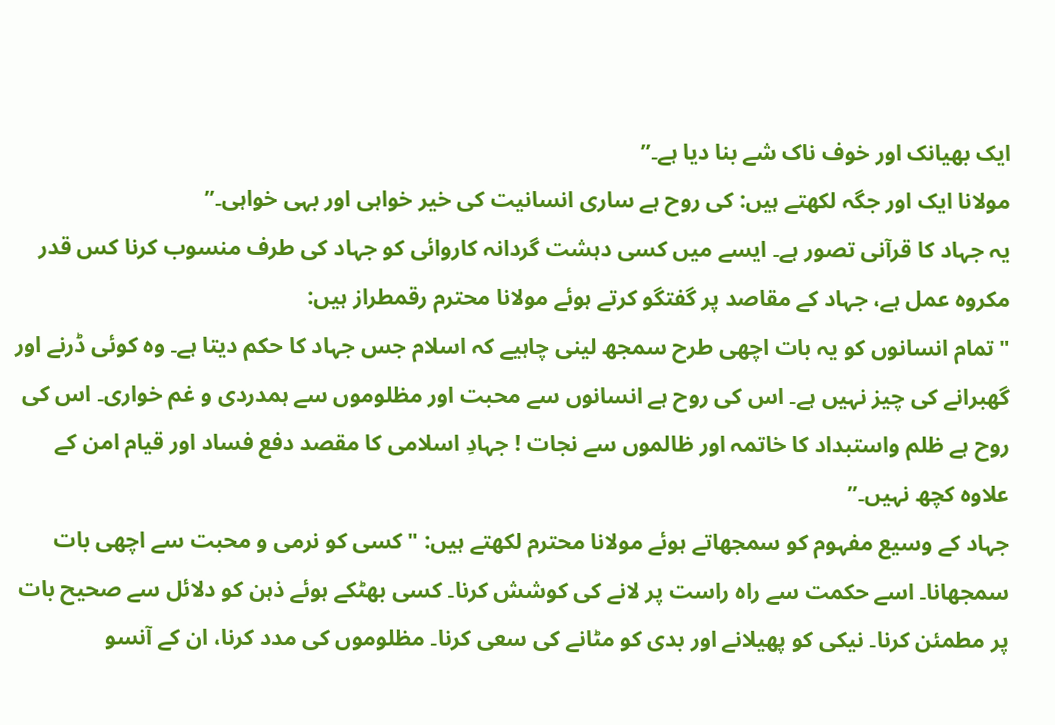ایک بھیانک اور خوف ناک شے بنا دیا ہے۔”
مولانا ایک اور جگہ لکھتے ہیں: کی روح ہے ساری انسانیت کی خیر خواہی اور بہی خواہی۔”
یہ جہاد کا قرآنی تصور ہے۔ ایسے میں کسی دہشت گردانہ کاروائی کو جہاد کی طرف منسوب کرنا کس قدر مکروہ عمل ہے، جہاد کے مقاصد پر گفتگو کرتے ہوئے مولانا محترم رقمطراز ہیں:
"تمام انسانوں کو یہ بات اچھی طرح سمجھ لینی چاہیے کہ اسلام جس جہاد کا حکم دیتا ہے۔ وہ کوئی ڈرنے اور گھبرانے کی چیز نہیں ہے۔ اس کی روح ہے انسانوں سے محبت اور مظلوموں سے ہمدردی و غم خواری۔ اس کی روح ہے ظلم واستبداد کا خاتمہ اور ظالموں سے نجات ! جہادِ اسلامی کا مقصد دفع فساد اور قیام امن کے علاوہ کچھ نہیں۔”
جہاد کے وسیع مفہوم کو سمجھاتے ہوئے مولانا محترم لکھتے ہیں: "کسی کو نرمی و محبت سے اچھی بات سمجھانا۔ اسے حکمت سے راہ راست پر لانے کی کوشش کرنا۔ کسی بھٹکے ہوئے ذہن کو دلائل سے صحیح بات پر مطمئن کرنا۔ نیکی کو پھیلانے اور بدی کو مٹانے کی سعی کرنا۔ مظلوموں کی مدد کرنا، ان کے آنسو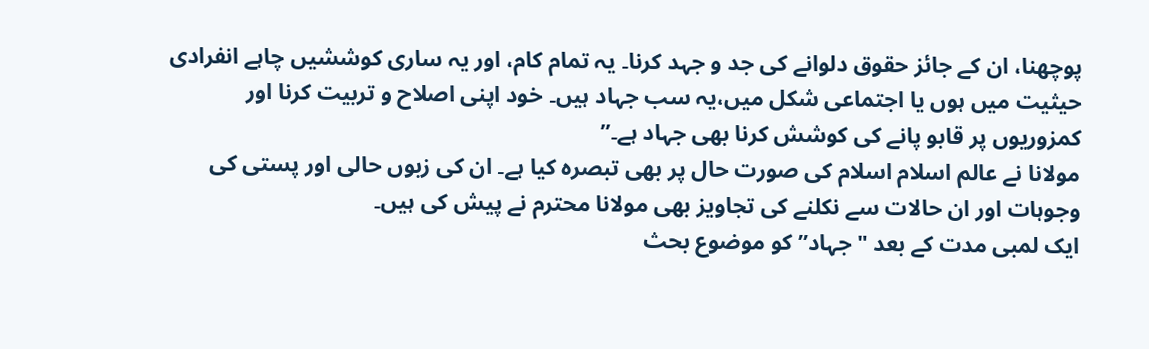پوچھنا، ان کے جائز حقوق دلوانے کی جد و جہد کرنا۔ یہ تمام کام، اور یہ ساری کوششیں چاہے انفرادی حیثیت میں ہوں یا اجتماعی شکل میں،یہ سب جہاد ہیں۔ خود اپنی اصلاح و تربیت کرنا اور کمزوریوں پر قابو پانے کی کوشش کرنا بھی جہاد ہے۔”
مولانا نے عالم اسلام اسلام کی صورت حال پر بھی تبصرہ کیا ہے۔ ان کی زبوں حالی اور پستی کی وجوہات اور ان حالات سے نکلنے کی تجاویز بھی مولانا محترم نے پیش کی ہیں۔
ایک لمبی مدت کے بعد "جہاد” کو موضوع بحث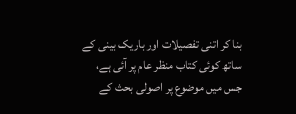بنا کر اتنی تفصیلات اور باریک بینی کے ساتھ کوئی کتاب منظر عام پر آئی ہے، جس میں موضوع پر اصولی بحث کے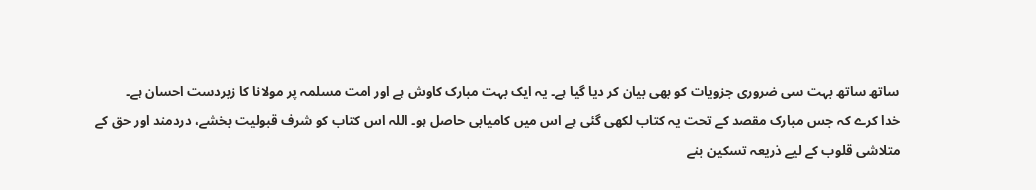ساتھ ساتھ بہت سی ضروری جزویات کو بھی بیان کر دیا گیا ہے۔ یہ ایک بہت مبارک کاوش ہے اور امت مسلمہ پر مولانا کا زبردست احسان ہے۔
خدا کرے کہ جس مبارک مقصد کے تحت یہ کتاب لکھی گئی ہے اس میں کامیابی حاصل ہو۔ اللہ اس کتاب کو شرف قبولیت بخشے، دردمند اور حق کے متلاشی قلوب کے لیے ذریعہ تسکین بنے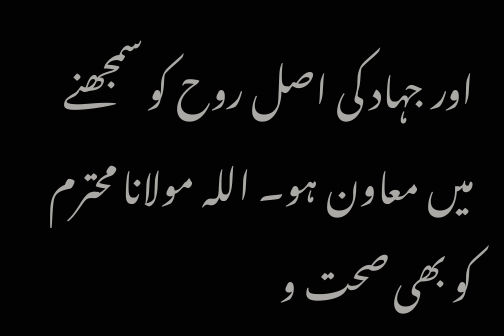اور جہاد کی اصل روح کو سمجھنے میں معاون ہو۔ اللہ مولانا محترم کو بھی صحت و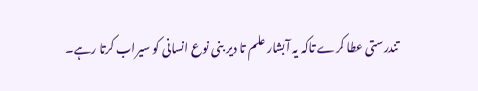تندرستی عطا کرے تاکہ یہ آبشار علم تا دیر بنی نوع انسانی کو سیراب کرتا رہے۔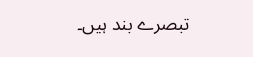تبصرے بند ہیں۔